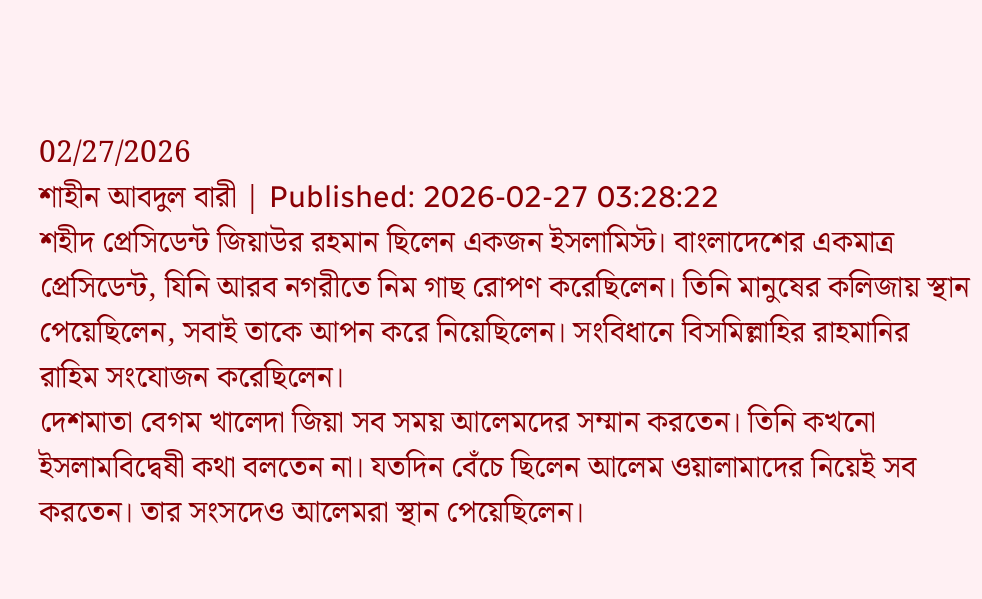02/27/2026
শাহীন আবদুল বারী | Published: 2026-02-27 03:28:22
শহীদ প্রেসিডেন্ট জিয়াউর রহমান ছিলেন একজন ইসলামিস্ট। বাংলাদেশের একমাত্র প্রেসিডেন্ট, যিনি আরব নগরীতে নিম গাছ রোপণ করেছিলেন। তিনি মানুষের কলিজায় স্থান পেয়েছিলেন, সবাই তাকে আপন করে নিয়েছিলেন। সংবিধানে বিসমিল্লাহির রাহমানির রাহিম সংযোজন করেছিলেন।
দেশমাতা বেগম খালেদা জিয়া সব সময় আলেমদের সম্মান করতেন। তিনি কখনো ইসলামবিদ্বেষী কথা বলতেন না। যতদিন বেঁচে ছিলেন আলেম ওয়ালামাদের নিয়েই সব করতেন। তার সংসদেও আলেমরা স্থান পেয়েছিলেন।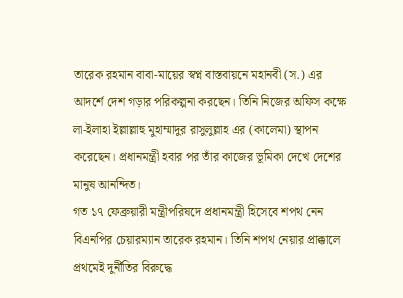তারেক রহমান বাবা-মায়ের স্বপ্ন বাস্তবায়নে মহানবী (স.) এর আদর্শে দেশ গড়ার পরিকল্পনা করছেন। তিনি নিজের অফিস কক্ষে লা-ইলাহা ইল্লাল্লাহু মুহাম্মাদুর রাসুলুল্লাহ এর (কালেমা) স্থাপন করেছেন। প্রধানমন্ত্রী হবার পর তাঁর কাজের ভূমিকা দেখে দেশের মানুষ আনন্দিত।
গত ১৭ ফেব্রুয়ারী মন্ত্রীপরিষদে প্রধানমন্ত্রী হিসেবে শপথ নেন বিএনপির চেয়ারম্যান তারেক রহমান। তিনি শপথ নেয়ার প্রাক্কালে প্রথমেই দুর্নীতির বিরুদ্ধে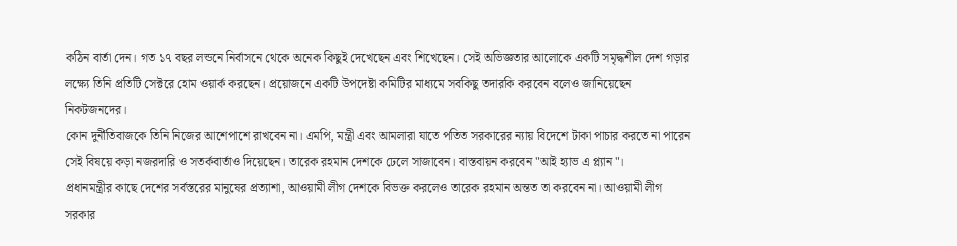কঠিন বার্তা দেন। গত ১৭ বছর লন্ডনে নির্বাসনে থেকে অনেক কিছুই দেখেছেন এবং শিখেছেন। সেই অভিজ্ঞতার আলোকে একটি সমৃদ্ধশীল দেশ গড়ার লক্ষ্যে তিনি প্রতিটি সেক্টরে হোম ওয়ার্ক করছেন। প্রয়োজনে একটি উপদেষ্টা কমিটির মাধ্যমে সবকিছু তদারকি করবেন বলেও জানিয়েছেন নিকটজনদের।
কোন দুর্নীতিবাজকে তিনি নিজের আশেপাশে রাখবেন না। এমপি, মন্ত্রী এবং আমলারা যাতে পতিত সরকারের ন্যায় বিদেশে টাকা পাচার করতে না পারেন সেই বিষয়ে কড়া নজরদারি ও সতর্কবার্তাও দিয়েছেন। তারেক রহমান দেশকে ঢেলে সাজাবেন। বাস্তবায়ন করবেন "আই হ্যাভ এ প্ল্যান"।
প্রধানমন্ত্রীর কাছে দেশের সর্বস্তরের মানুষের প্রত্যাশা, আওয়ামী লীগ দেশকে বিভক্ত করলেও তারেক রহমান অন্তত তা করবেন না। আওয়ামী লীগ সরকার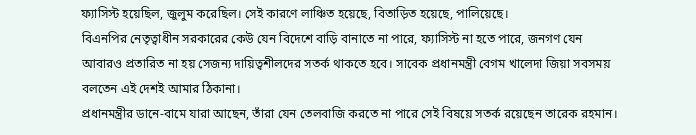ফ্যাসিস্ট হয়েছিল, জুলুম করেছিল। সেই কারণে লাঞ্চিত হয়েছে, বিতাড়িত হয়েছে, পালিয়েছে।
বিএনপির নেতৃত্বাধীন সরকারের কেউ যেন বিদেশে বাড়ি বানাতে না পারে, ফ্যাসিস্ট না হতে পারে, জনগণ যেন আবারও প্রতারিত না হয় সেজন্য দায়িত্বশীলদের সতর্ক থাকতে হবে। সাবেক প্রধানমন্ত্রী বেগম খালেদা জিয়া সবসময় বলতেন এই দেশই আমার ঠিকানা।
প্রধানমন্ত্রীর ডানে-বামে যারা আছেন, তাঁরা যেন তেলবাজি করতে না পারে সেই বিষয়ে সতর্ক রয়েছেন তারেক রহমান।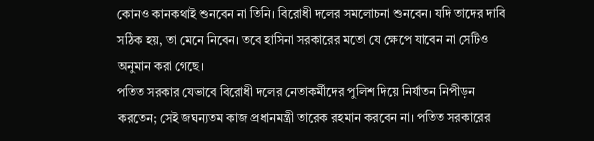কোনও কানকথাই শুনবেন না তিনি। বিরোধী দলের সমলোচনা শুনবেন। যদি তাদের দাবি সঠিক হয়, তা মেনে নিবেন। তবে হাসিনা সরকারের মতো যে ক্ষেপে যাবেন না সেটিও অনুমান করা গেছে।
পতিত সরকার যেভাবে বিরোধী দলের নেতাকর্মীদের পুলিশ দিয়ে নির্যাতন নিপীড়ন করতেন; সেই জঘন্যতম কাজ প্রধানমন্ত্রী তারেক রহমান করবেন না। পতিত সরকারের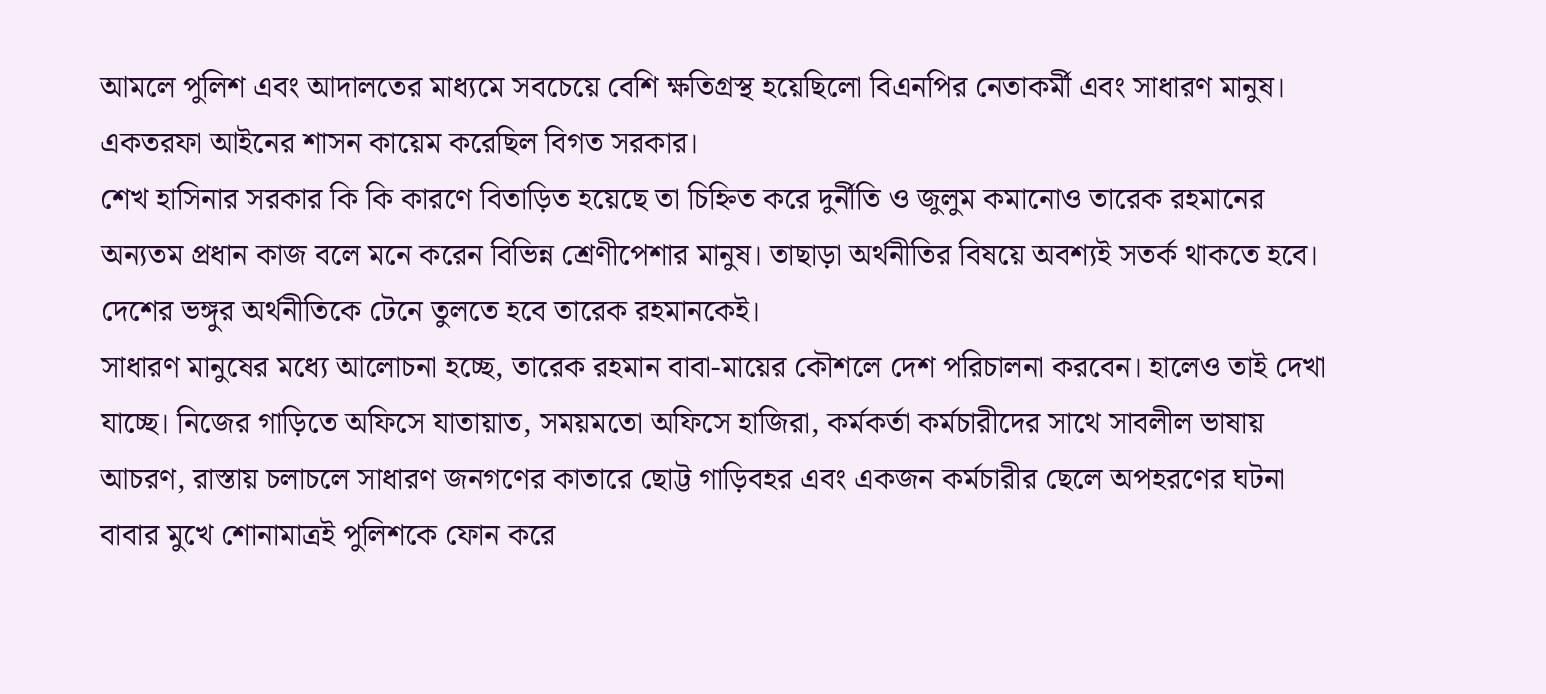আমলে পুলিশ এবং আদালতের মাধ্যমে সবচেয়ে বেশি ক্ষতিগ্রস্থ হয়েছিলো বিএনপির নেতাকর্মী এবং সাধারণ মানুষ। একতরফা আইনের শাসন কায়েম করেছিল বিগত সরকার।
শেখ হাসিনার সরকার কি কি কারণে বিতাড়িত হয়েছে তা চিহ্নিত করে দুর্নীতি ও জুলুম কমানোও তারেক রহমানের অন্যতম প্রধান কাজ বলে মনে করেন বিভিন্ন শ্রেণীপেশার মানুষ। তাছাড়া অর্থনীতির বিষয়ে অবশ্যই সতর্ক থাকতে হবে। দেশের ভঙ্গুর অর্থনীতিকে টেনে তুলতে হবে তারেক রহমানকেই।
সাধারণ মানুষের মধ্যে আলোচনা হচ্ছে, তারেক রহমান বাবা-মায়ের কৌশলে দেশ পরিচালনা করবেন। হালেও তাই দেখা যাচ্ছে। নিজের গাড়িতে অফিসে যাতায়াত, সময়মতো অফিসে হাজিরা, কর্মকর্তা কর্মচারীদের সাথে সাবলীল ভাষায় আচরণ, রাস্তায় চলাচলে সাধারণ জনগণের কাতারে ছোট্ট গাড়িবহর এবং একজন কর্মচারীর ছেলে অপহরণের ঘটনা বাবার মুখে শোনামাত্রই পুলিশকে ফোন করে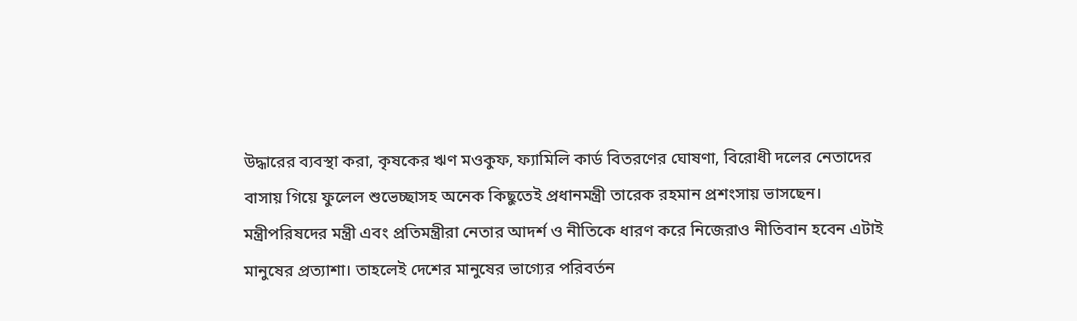উদ্ধারের ব্যবস্থা করা, কৃষকের ঋণ মওকুফ, ফ্যামিলি কার্ড বিতরণের ঘোষণা, বিরোধী দলের নেতাদের বাসায় গিয়ে ফুলেল শুভেচ্ছাসহ অনেক কিছুতেই প্রধানমন্ত্রী তারেক রহমান প্রশংসায় ভাসছেন।
মন্ত্রীপরিষদের মন্ত্রী এবং প্রতিমন্ত্রীরা নেতার আদর্শ ও নীতিকে ধারণ করে নিজেরাও নীতিবান হবেন এটাই মানুষের প্রত্যাশা। তাহলেই দেশের মানুষের ভাগ্যের পরিবর্তন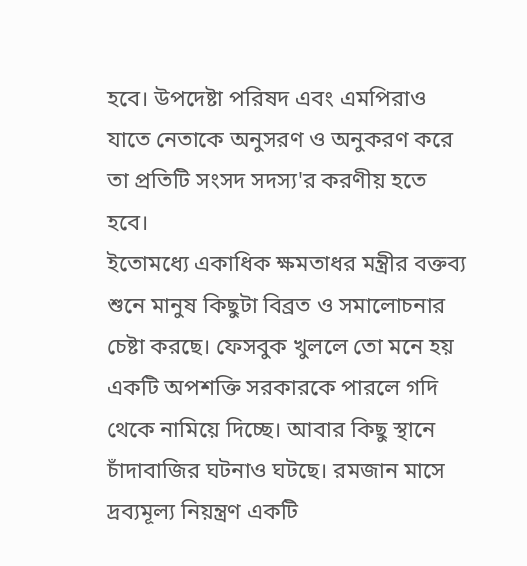হবে। উপদেষ্টা পরিষদ এবং এমপিরাও যাতে নেতাকে অনুসরণ ও অনুকরণ করে তা প্রতিটি সংসদ সদস্য'র করণীয় হতে হবে।
ইতোমধ্যে একাধিক ক্ষমতাধর মন্ত্রীর বক্তব্য শুনে মানুষ কিছুটা বিব্রত ও সমালোচনার চেষ্টা করছে। ফেসবুক খুললে তো মনে হয় একটি অপশক্তি সরকারকে পারলে গদি থেকে নামিয়ে দিচ্ছে। আবার কিছু স্থানে চাঁদাবাজির ঘটনাও ঘটছে। রমজান মাসে দ্রব্যমূল্য নিয়ন্ত্রণ একটি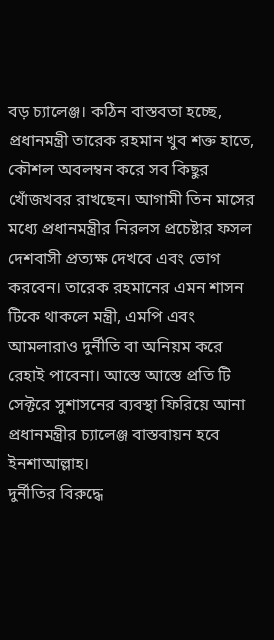বড় চ্যালেঞ্জ। কঠিন বাস্তবতা হচ্ছে, প্রধানমন্ত্রী তারেক রহমান খুব শক্ত হাতে, কৌশল অবলম্বন করে সব কিছুর খোঁজখবর রাখছেন। আগামী তিন মাসের মধ্যে প্রধানমন্ত্রীর নিরলস প্রচেষ্টার ফসল দেশবাসী প্রত্যক্ষ দেখবে এবং ভোগ করবেন। তারেক রহমানের এমন শাসন টিকে থাকলে মন্ত্রী, এমপি এবং আমলারাও দুর্নীতি বা অনিয়ম করে রেহাই পাবেনা। আস্তে আস্তে প্রতি টি সেক্টরে সুশাসনের ব্যবস্থা ফিরিয়ে আনা প্রধানমন্ত্রীর চ্যালেঞ্জ বাস্তবায়ন হবে ইনশাআল্লাহ।
দুর্নীতির বিরুদ্ধে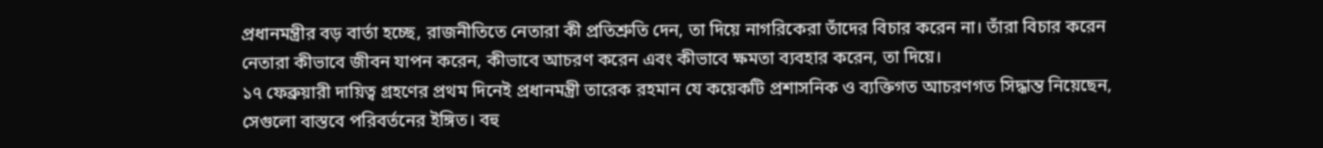প্রধানমন্ত্রীর বড় বার্তা হচ্ছে, রাজনীতিতে নেতারা কী প্রতিশ্রুতি দেন, তা দিয়ে নাগরিকেরা তাঁদের বিচার করেন না। তাঁরা বিচার করেন নেতারা কীভাবে জীবন যাপন করেন, কীভাবে আচরণ করেন এবং কীভাবে ক্ষমতা ব্যবহার করেন, তা দিয়ে।
১৭ ফেব্রুয়ারী দায়িত্ব গ্রহণের প্রথম দিনেই প্রধানমন্ত্রী তারেক রহমান যে কয়েকটি প্রশাসনিক ও ব্যক্তিগত আচরণগত সিদ্ধান্ত নিয়েছেন, সেগুলো বাস্তবে পরিবর্তনের ইঙ্গিত। বহু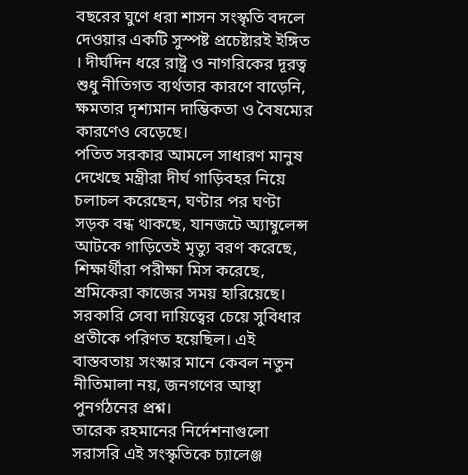বছরের ঘুণে ধরা শাসন সংস্কৃতি বদলে দেওয়ার একটি সুস্পষ্ট প্রচেষ্টারই ইঙ্গিত । দীর্ঘদিন ধরে রাষ্ট্র ও নাগরিকের দূরত্ব শুধু নীতিগত ব্যর্থতার কারণে বাড়েনি, ক্ষমতার দৃশ্যমান দাম্ভিকতা ও বৈষম্যের কারণেও বেড়েছে।
পতিত সরকার আমলে সাধারণ মানুষ দেখেছে মন্ত্রীরা দীর্ঘ গাড়িবহর নিয়ে চলাচল করেছেন, ঘণ্টার পর ঘণ্টা সড়ক বন্ধ থাকছে, যানজটে অ্যাম্বুলেন্স আটকে গাড়িতেই মৃত্যু বরণ করেছে, শিক্ষার্থীরা পরীক্ষা মিস করেছে, শ্রমিকেরা কাজের সময় হারিয়েছে। সরকারি সেবা দায়িত্বের চেয়ে সুবিধার প্রতীকে পরিণত হয়েছিল। এই বাস্তবতায় সংস্কার মানে কেবল নতুন নীতিমালা নয়, জনগণের আস্থা পুনর্গঠনের প্রশ্ন।
তারেক রহমানের নির্দেশনাগুলো সরাসরি এই সংস্কৃতিকে চ্যালেঞ্জ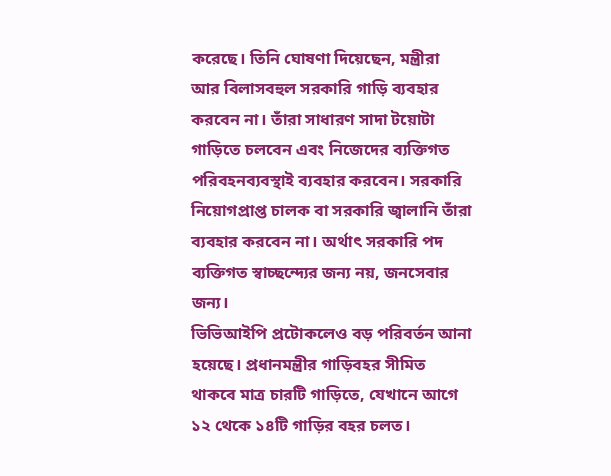করেছে। তিনি ঘোষণা দিয়েছেন, মন্ত্রীরা আর বিলাসবহুল সরকারি গাড়ি ব্যবহার করবেন না। তাঁরা সাধারণ সাদা টয়োটা গাড়িতে চলবেন এবং নিজেদের ব্যক্তিগত পরিবহনব্যবস্থাই ব্যবহার করবেন। সরকারি নিয়োগপ্রাপ্ত চালক বা সরকারি জ্বালানি তাঁরা ব্যবহার করবেন না। অর্থাৎ সরকারি পদ ব্যক্তিগত স্বাচ্ছন্দ্যের জন্য নয়, জনসেবার জন্য।
ভিভিআইপি প্রটোকলেও বড় পরিবর্তন আনা হয়েছে। প্রধানমন্ত্রীর গাড়িবহর সীমিত থাকবে মাত্র চারটি গাড়িতে, যেখানে আগে ১২ থেকে ১৪টি গাড়ির বহর চলত।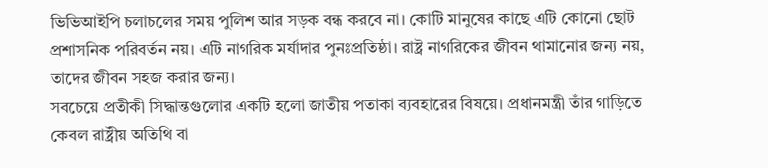ভিভিআইপি চলাচলের সময় পুলিশ আর সড়ক বন্ধ করবে না। কোটি মানুষের কাছে এটি কোনো ছোট প্রশাসনিক পরিবর্তন নয়। এটি নাগরিক মর্যাদার পুনঃপ্রতিষ্ঠা। রাষ্ট্র নাগরিকের জীবন থামানোর জন্য নয়, তাদের জীবন সহজ করার জন্য।
সবচেয়ে প্রতীকী সিদ্ধান্তগুলোর একটি হলো জাতীয় পতাকা ব্যবহারের বিষয়ে। প্রধানমন্ত্রী তাঁর গাড়িতে কেবল রাষ্ট্রীয় অতিথি বা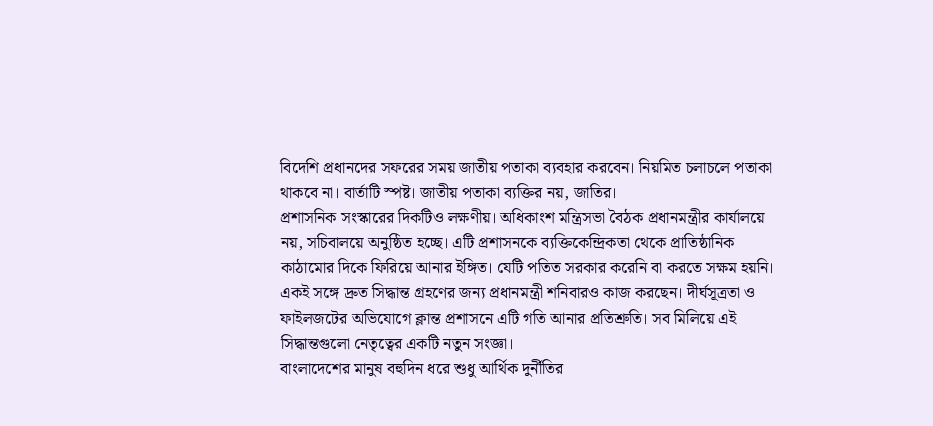বিদেশি প্রধানদের সফরের সময় জাতীয় পতাকা ব্যবহার করবেন। নিয়মিত চলাচলে পতাকা থাকবে না। বার্তাটি স্পষ্ট। জাতীয় পতাকা ব্যক্তির নয়, জাতির।
প্রশাসনিক সংস্কারের দিকটিও লক্ষণীয়। অধিকাংশ মন্ত্রিসভা বৈঠক প্রধানমন্ত্রীর কার্যালয়ে নয়, সচিবালয়ে অনুষ্ঠিত হচ্ছে। এটি প্রশাসনকে ব্যক্তিকেন্দ্রিকতা থেকে প্রাতিষ্ঠানিক কাঠামোর দিকে ফিরিয়ে আনার ইঙ্গিত। যেটি পতিত সরকার করেনি বা করতে সক্ষম হয়নি।
একই সঙ্গে দ্রুত সিদ্ধান্ত গ্রহণের জন্য প্রধানমন্ত্রী শনিবারও কাজ করছেন। দীর্ঘসূত্রতা ও ফাইলজটের অভিযোগে ক্লান্ত প্রশাসনে এটি গতি আনার প্রতিশ্রুতি। সব মিলিয়ে এই সিদ্ধান্তগুলো নেতৃত্বের একটি নতুন সংজ্ঞা।
বাংলাদেশের মানুষ বহুদিন ধরে শুধু আর্থিক দুর্নীতির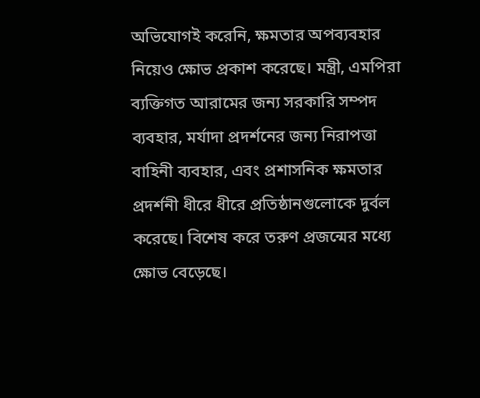অভিযোগই করেনি, ক্ষমতার অপব্যবহার নিয়েও ক্ষোভ প্রকাশ করেছে। মন্ত্রী, এমপিরা ব্যক্তিগত আরামের জন্য সরকারি সম্পদ ব্যবহার, মর্যাদা প্রদর্শনের জন্য নিরাপত্তা বাহিনী ব্যবহার, এবং প্রশাসনিক ক্ষমতার প্রদর্শনী ধীরে ধীরে প্রতিষ্ঠানগুলোকে দুর্বল করেছে। বিশেষ করে তরুণ প্রজন্মের মধ্যে ক্ষোভ বেড়েছে।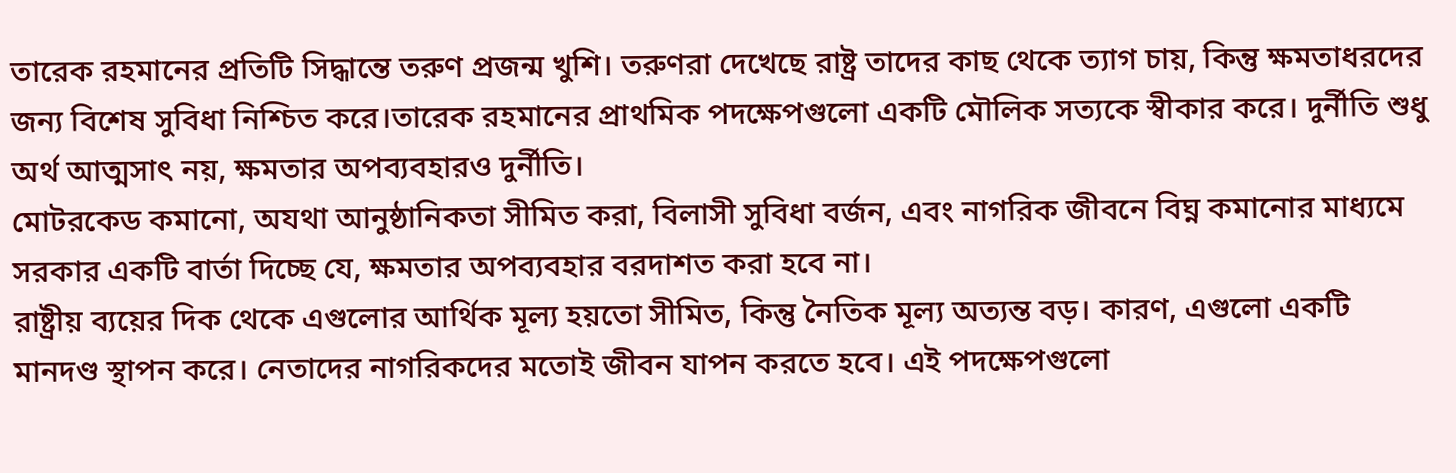তারেক রহমানের প্রতিটি সিদ্ধান্তে তরুণ প্রজন্ম খুশি। তরুণরা দেখেছে রাষ্ট্র তাদের কাছ থেকে ত্যাগ চায়, কিন্তু ক্ষমতাধরদের জন্য বিশেষ সুবিধা নিশ্চিত করে।তারেক রহমানের প্রাথমিক পদক্ষেপগুলো একটি মৌলিক সত্যকে স্বীকার করে। দুর্নীতি শুধু অর্থ আত্মসাৎ নয়, ক্ষমতার অপব্যবহারও দুর্নীতি।
মোটরকেড কমানো, অযথা আনুষ্ঠানিকতা সীমিত করা, বিলাসী সুবিধা বর্জন, এবং নাগরিক জীবনে বিঘ্ন কমানোর মাধ্যমে সরকার একটি বার্তা দিচ্ছে যে, ক্ষমতার অপব্যবহার বরদাশত করা হবে না।
রাষ্ট্রীয় ব্যয়ের দিক থেকে এগুলোর আর্থিক মূল্য হয়তো সীমিত, কিন্তু নৈতিক মূল্য অত্যন্ত বড়। কারণ, এগুলো একটি মানদণ্ড স্থাপন করে। নেতাদের নাগরিকদের মতোই জীবন যাপন করতে হবে। এই পদক্ষেপগুলো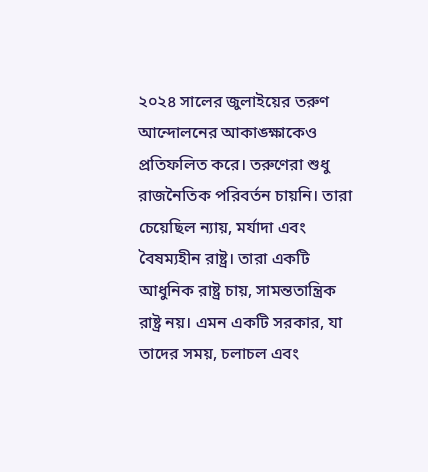২০২৪ সালের জুলাইয়ের তরুণ আন্দোলনের আকাঙ্ক্ষাকেও প্রতিফলিত করে। তরুণেরা শুধু রাজনৈতিক পরিবর্তন চায়নি। তারা চেয়েছিল ন্যায়, মর্যাদা এবং বৈষম্যহীন রাষ্ট্র। তারা একটি আধুনিক রাষ্ট্র চায়, সামন্ততান্ত্রিক রাষ্ট্র নয়। এমন একটি সরকার, যা তাদের সময়, চলাচল এবং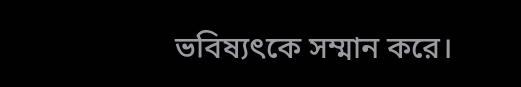ভবিষ্যৎকে সম্মান করে।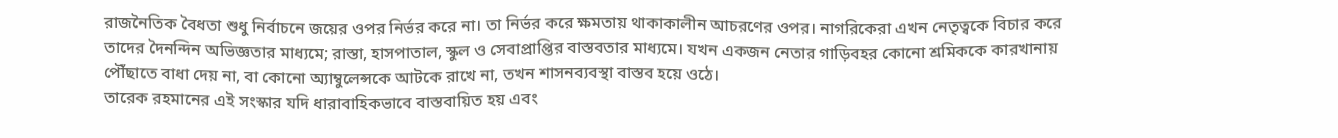রাজনৈতিক বৈধতা শুধু নির্বাচনে জয়ের ওপর নির্ভর করে না। তা নির্ভর করে ক্ষমতায় থাকাকালীন আচরণের ওপর। নাগরিকেরা এখন নেতৃত্বকে বিচার করে তাদের দৈনন্দিন অভিজ্ঞতার মাধ্যমে; রাস্তা, হাসপাতাল, স্কুল ও সেবাপ্রাপ্তির বাস্তবতার মাধ্যমে। যখন একজন নেতার গাড়িবহর কোনো শ্রমিককে কারখানায় পৌঁছাতে বাধা দেয় না, বা কোনো অ্যাম্বুলেন্সকে আটকে রাখে না, তখন শাসনব্যবস্থা বাস্তব হয়ে ওঠে।
তারেক রহমানের এই সংস্কার যদি ধারাবাহিকভাবে বাস্তবায়িত হয় এবং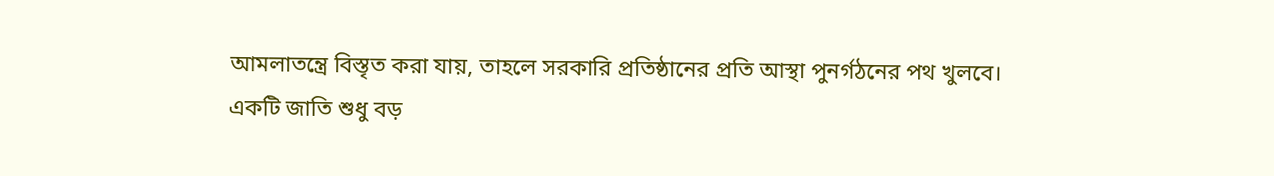আমলাতন্ত্রে বিস্তৃত করা যায়, তাহলে সরকারি প্রতিষ্ঠানের প্রতি আস্থা পুনর্গঠনের পথ খুলবে।
একটি জাতি শুধু বড়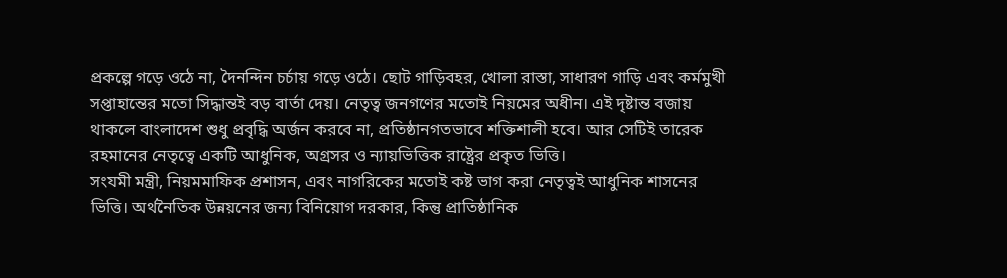প্রকল্পে গড়ে ওঠে না, দৈনন্দিন চর্চায় গড়ে ওঠে। ছোট গাড়িবহর, খোলা রাস্তা, সাধারণ গাড়ি এবং কর্মমুখী সপ্তাহান্তের মতো সিদ্ধান্তই বড় বার্তা দেয়। নেতৃত্ব জনগণের মতোই নিয়মের অধীন। এই দৃষ্টান্ত বজায় থাকলে বাংলাদেশ শুধু প্রবৃদ্ধি অর্জন করবে না, প্রতিষ্ঠানগতভাবে শক্তিশালী হবে। আর সেটিই তারেক রহমানের নেতৃত্বে একটি আধুনিক, অগ্রসর ও ন্যায়ভিত্তিক রাষ্ট্রের প্রকৃত ভিত্তি।
সংযমী মন্ত্রী, নিয়মমাফিক প্রশাসন, এবং নাগরিকের মতোই কষ্ট ভাগ করা নেতৃত্বই আধুনিক শাসনের ভিত্তি। অর্থনৈতিক উন্নয়নের জন্য বিনিয়োগ দরকার, কিন্তু প্রাতিষ্ঠানিক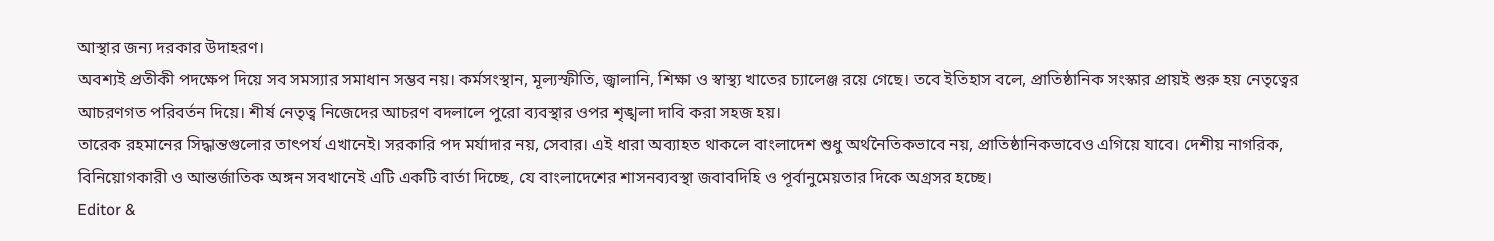আস্থার জন্য দরকার উদাহরণ।
অবশ্যই প্রতীকী পদক্ষেপ দিয়ে সব সমস্যার সমাধান সম্ভব নয়। কর্মসংস্থান, মূল্যস্ফীতি, জ্বালানি, শিক্ষা ও স্বাস্থ্য খাতের চ্যালেঞ্জ রয়ে গেছে। তবে ইতিহাস বলে, প্রাতিষ্ঠানিক সংস্কার প্রায়ই শুরু হয় নেতৃত্বের আচরণগত পরিবর্তন দিয়ে। শীর্ষ নেতৃত্ব নিজেদের আচরণ বদলালে পুরো ব্যবস্থার ওপর শৃঙ্খলা দাবি করা সহজ হয়।
তারেক রহমানের সিদ্ধান্তগুলোর তাৎপর্য এখানেই। সরকারি পদ মর্যাদার নয়, সেবার। এই ধারা অব্যাহত থাকলে বাংলাদেশ শুধু অর্থনৈতিকভাবে নয়, প্রাতিষ্ঠানিকভাবেও এগিয়ে যাবে। দেশীয় নাগরিক, বিনিয়োগকারী ও আন্তর্জাতিক অঙ্গন সবখানেই এটি একটি বার্তা দিচ্ছে, যে বাংলাদেশের শাসনব্যবস্থা জবাবদিহি ও পূর্বানুমেয়তার দিকে অগ্রসর হচ্ছে।
Editor &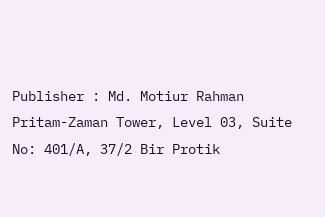Publisher : Md. Motiur Rahman
Pritam-Zaman Tower, Level 03, Suite No: 401/A, 37/2 Bir Protik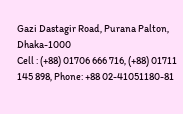Gazi Dastagir Road, Purana Palton, Dhaka-1000
Cell : (+88) 01706 666 716, (+88) 01711 145 898, Phone: +88 02-41051180-81